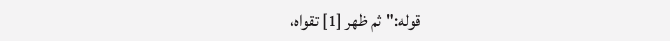قوله:"ثم ظهر [1] تقواه،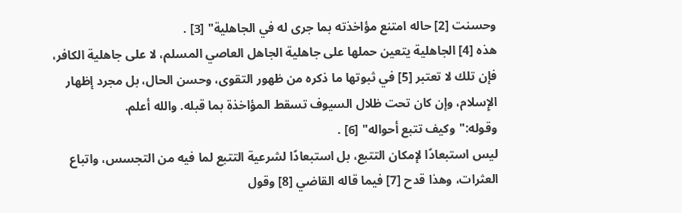وحسنت [2] حاله امتنع مؤاخذته بما جرى له في الجاهلية" [3] .
هذه [4] الجاهلية يتعين حملها على جاهلية الجاهل العاصي المسلم، لا على جاهلية الكافر، فإن تلك لا تعتبر [5] في ثبوتها ما ذكره من ظهور التقوى، وحسن الحال، بل مجرد إظهار الإِسلام، وإن كان تحت ظلال السيوف تسقط المؤاخذة بما قبله. والله أعلم.
وقوله:"وكيف تتبع أحواله" [6] .
ليس استبعادًا لإمكان التتبع، بل استبعادًا لشرعية التتبع لما فيه من التجسس، واتباع العثرات، وهذا قدح [7] فيما قاله القاضي [8] وقول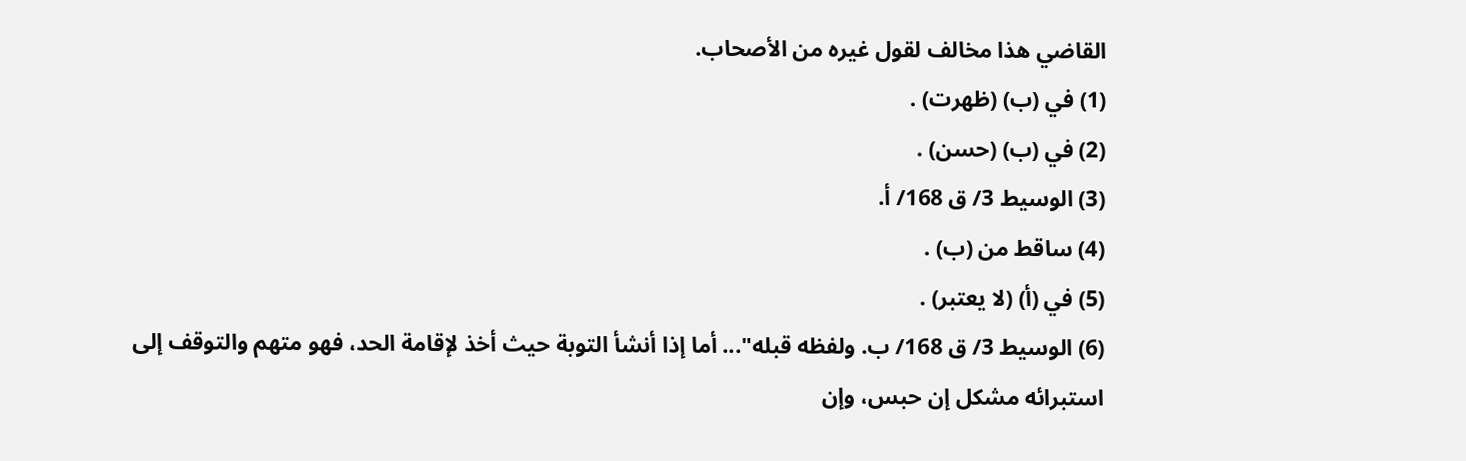القاضي هذا مخالف لقول غيره من الأصحاب.
(1) في (ب) (ظهرت) .
(2) في (ب) (حسن) .
(3) الوسيط 3/ ق 168/ أ.
(4) ساقط من (ب) .
(5) في (أ) (لا يعتبر) .
(6) الوسيط 3/ ق 168/ ب. ولفظه قبله"... أما إذا أنشأ التوبة حيث أخذ لإقامة الحد، فهو متهم والتوقف إلى استبرائه مشكل إن حبس، وإن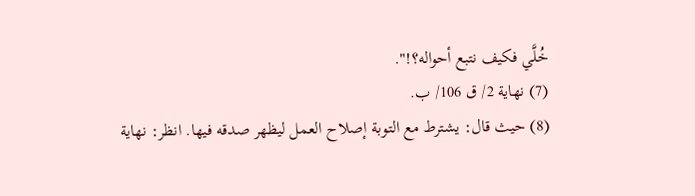خُلَّي فكيف نتبع أحواله؟!".
(7) نهاية 2/ ق 106/ ب.
(8) حيث قال: يشترط مع التوبة إصلاح العمل ليظهر صدقه فيها. انظر: نهاية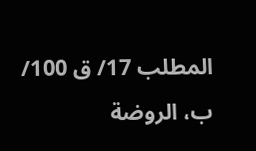المطلب 17/ ق 100/ ب، الروضة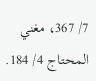7/ 367، مغني المحتاج 4/ 184.